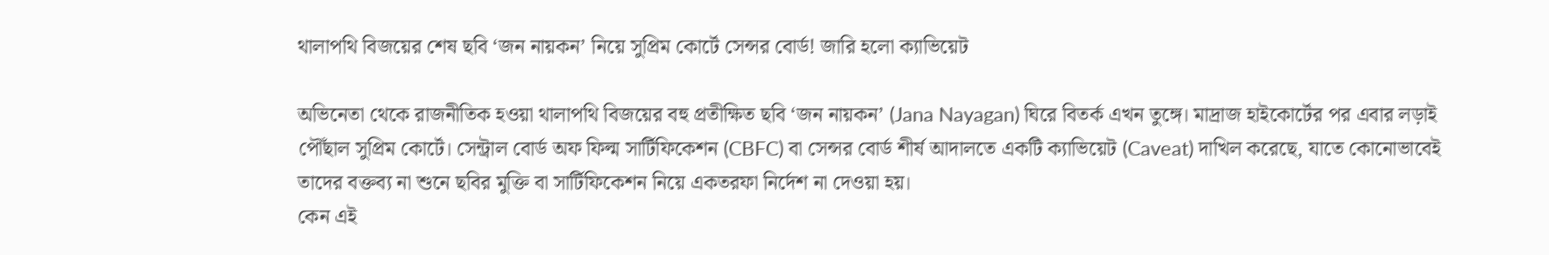থালাপথি বিজয়ের শেষ ছবি ‘জন নায়কন’ নিয়ে সুপ্রিম কোর্টে সেন্সর বোর্ড! জারি হলো ক্যাভিয়েট

অভিনেতা থেকে রাজনীতিক হওয়া থালাপথি বিজয়ের বহু প্রতীক্ষিত ছবি ‘জন নায়কন’ (Jana Nayagan) ঘিরে বিতর্ক এখন তুঙ্গে। মাদ্রাজ হাইকোর্টের পর এবার লড়াই পৌঁছাল সুপ্রিম কোর্টে। সেন্ট্রাল বোর্ড অফ ফিল্ম সার্টিফিকেশন (CBFC) বা সেন্সর বোর্ড শীর্ষ আদালতে একটি ক্যাভিয়েট (Caveat) দাখিল করেছে, যাতে কোনোভাবেই তাদের বক্তব্য না শুনে ছবির মুক্তি বা সার্টিফিকেশন নিয়ে একতরফা নির্দেশ না দেওয়া হয়।
কেন এই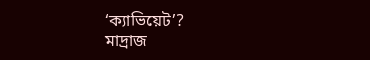‘ক্যাভিয়েট’?
মাদ্রাজ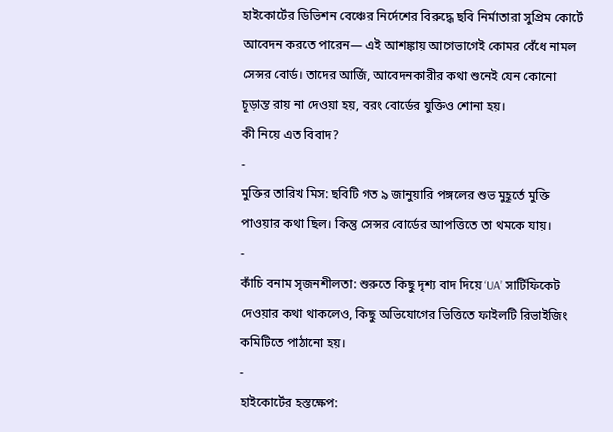হাইকোর্টের ডিভিশন বেঞ্চের নির্দেশের বিরুদ্ধে ছবি নির্মাতারা সুপ্রিম কোর্টে আবেদন করতে পারেন— এই আশঙ্কায় আগেভাগেই কোমর বেঁধে নামল সেন্সর বোর্ড। তাদের আর্জি, আবেদনকারীর কথা শুনেই যেন কোনো চূড়ান্ত রায় না দেওয়া হয়, বরং বোর্ডের যুক্তিও শোনা হয়।
কী নিয়ে এত বিবাদ?
-
মুক্তির তারিখ মিস: ছবিটি গত ৯ জানুয়ারি পঙ্গলের শুভ মুহূর্তে মুক্তি পাওয়ার কথা ছিল। কিন্তু সেন্সর বোর্ডের আপত্তিতে তা থমকে যায়।
-
কাঁচি বনাম সৃজনশীলতা: শুরুতে কিছু দৃশ্য বাদ দিয়ে ‘UA’ সার্টিফিকেট দেওয়ার কথা থাকলেও, কিছু অভিযোগের ভিত্তিতে ফাইলটি রিভাইজিং কমিটিতে পাঠানো হয়।
-
হাইকোর্টের হস্তক্ষেপ: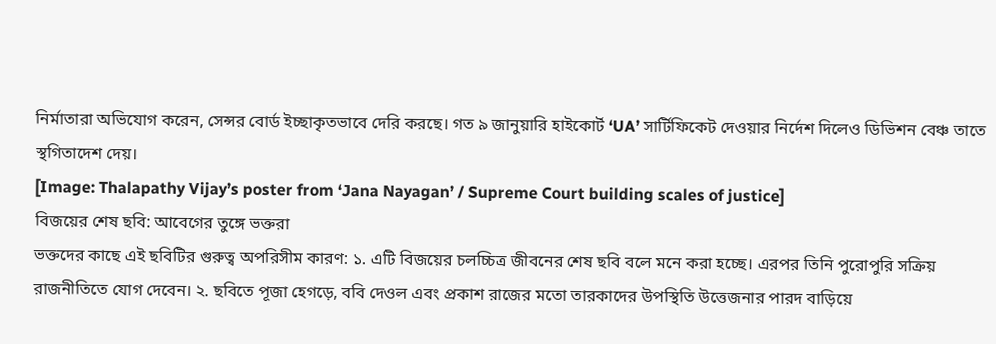নির্মাতারা অভিযোগ করেন, সেন্সর বোর্ড ইচ্ছাকৃতভাবে দেরি করছে। গত ৯ জানুয়ারি হাইকোর্ট ‘UA’ সার্টিফিকেট দেওয়ার নির্দেশ দিলেও ডিভিশন বেঞ্চ তাতে স্থগিতাদেশ দেয়।
[Image: Thalapathy Vijay’s poster from ‘Jana Nayagan’ / Supreme Court building scales of justice]
বিজয়ের শেষ ছবি: আবেগের তুঙ্গে ভক্তরা
ভক্তদের কাছে এই ছবিটির গুরুত্ব অপরিসীম কারণ: ১. এটি বিজয়ের চলচ্চিত্র জীবনের শেষ ছবি বলে মনে করা হচ্ছে। এরপর তিনি পুরোপুরি সক্রিয় রাজনীতিতে যোগ দেবেন। ২. ছবিতে পূজা হেগড়ে, ববি দেওল এবং প্রকাশ রাজের মতো তারকাদের উপস্থিতি উত্তেজনার পারদ বাড়িয়ে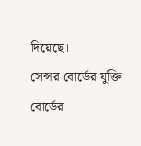দিয়েছে।
সেন্সর বোর্ডের যুক্তি
বোর্ডের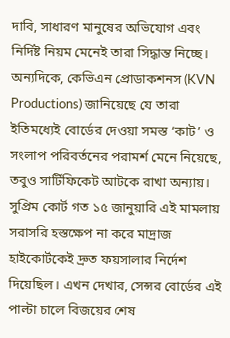দাবি, সাধারণ মানুষের অভিযোগ এবং নির্দিষ্ট নিয়ম মেনেই তারা সিদ্ধান্ত নিচ্ছে। অন্যদিকে, কেভিএন প্রোডাকশনস (KVN Productions) জানিয়েছে যে তারা ইতিমধ্যেই বোর্ডের দেওয়া সমস্ত ‘কাট’ ও সংলাপ পরিবর্তনের পরামর্শ মেনে নিয়েছে, তবুও সার্টিফিকেট আটকে রাখা অন্যায়।
সুপ্রিম কোর্ট গত ১৫ জানুয়ারি এই মামলায় সরাসরি হস্তক্ষেপ না করে মাদ্রাজ হাইকোর্টকেই দ্রুত ফয়সালার নির্দেশ দিয়েছিল। এখন দেখার, সেন্সর বোর্ডের এই পাল্টা চালে বিজয়ের শেষ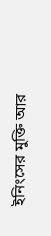ইনিংসের মুক্তি আর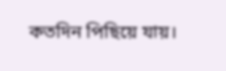কতদিন পিছিয়ে যায়।